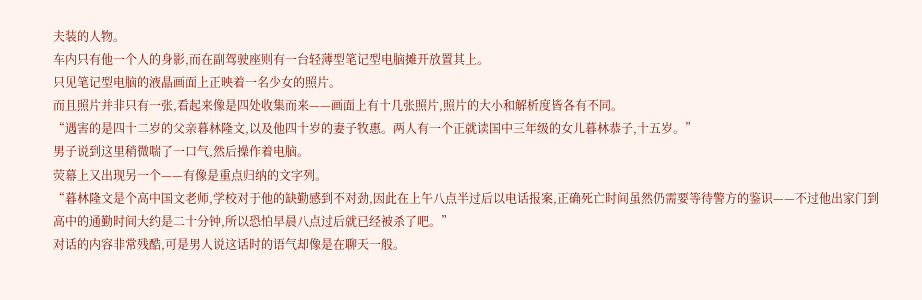夫装的人物。
车内只有他一个人的身影,而在副驾驶座则有一台轻薄型笔记型电脑摊开放置其上。
只见笔记型电脑的液晶画面上正映着一名少女的照片。
而且照片并非只有一张,看起来像是四处收集而来——画面上有十几张照片,照片的大小和解析度皆各有不同。
“遇害的是四十二岁的父亲暮林隆文,以及他四十岁的妻子牧惠。两人有一个正就读国中三年级的女儿暮林恭子,十五岁。”
男子说到这里稍微喘了一口气,然后操作着电脑。
荧幕上又出现另一个——有像是重点归纳的文字列。
“暮林隆文是个高中国文老师,学校对于他的缺勤感到不对劲,因此在上午八点半过后以电话报案,正确死亡时间虽然仍需要等待警方的鉴识——不过他出家门到高中的通勤时间大约是二十分钟,所以恐怕早晨八点过后就已经被杀了吧。”
对话的内容非常残酷,可是男人说这话时的语气却像是在聊天一般。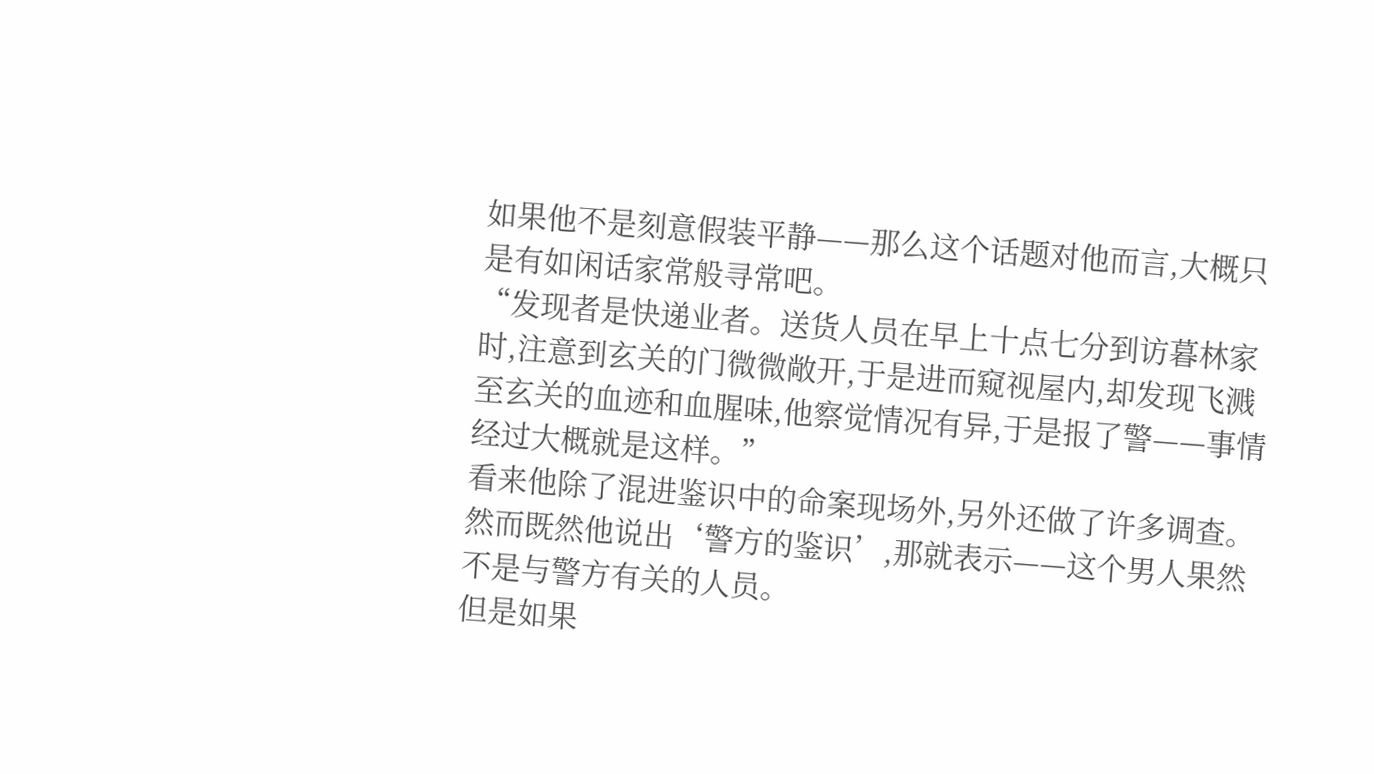如果他不是刻意假装平静——那么这个话题对他而言,大概只是有如闲话家常般寻常吧。
“发现者是快递业者。送货人员在早上十点七分到访暮林家时,注意到玄关的门微微敞开,于是进而窥视屋内,却发现飞溅至玄关的血迹和血腥味,他察觉情况有异,于是报了警——事情经过大概就是这样。”
看来他除了混进鉴识中的命案现场外,另外还做了许多调查。
然而既然他说出‘警方的鉴识’,那就表示——这个男人果然不是与警方有关的人员。
但是如果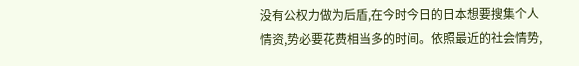没有公权力做为后盾,在今时今日的日本想要搜集个人情资,势必要花费相当多的时间。依照最近的社会情势,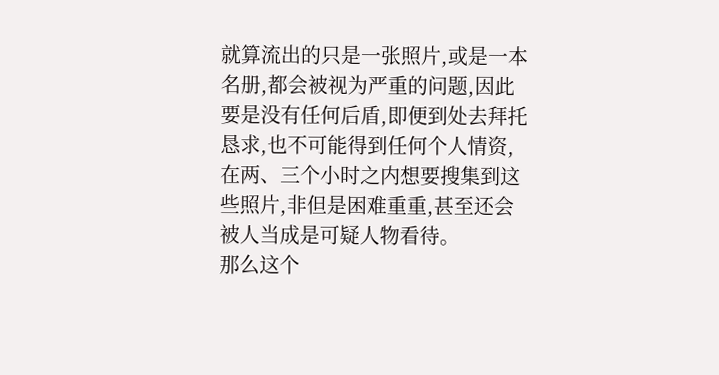就算流出的只是一张照片,或是一本名册,都会被视为严重的问题,因此要是没有任何后盾,即便到处去拜托恳求,也不可能得到任何个人情资,在两、三个小时之内想要搜集到这些照片,非但是困难重重,甚至还会被人当成是可疑人物看待。
那么这个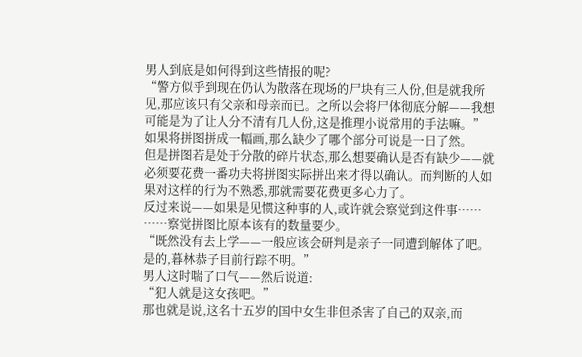男人到底是如何得到这些情报的呢?
“警方似乎到现在仍认为散落在现场的尸块有三人份,但是就我所见,那应该只有父亲和母亲而已。之所以会将尸体彻底分解——我想可能是为了让人分不清有几人份,这是推理小说常用的手法嘛。”
如果将拼图拼成一幅画,那么缺少了哪个部分可说是一日了然。
但是拼图若是处于分散的碎片状态,那么想要确认是否有缺少——就必须要花费一番功夫将拼图实际拼出来才得以确认。而判断的人如果对这样的行为不熟悉,那就需要花费更多心力了。
反过来说——如果是见惯这种事的人,或许就会察觉到这件事……
……察觉拼图比原本该有的数量要少。
“既然没有去上学——一般应该会研判是亲子一同遭到解体了吧。是的,暮林恭子目前行踪不明。”
男人这时喘了口气——然后说道:
“犯人就是这女孩吧。”
那也就是说,这名十五岁的国中女生非但杀害了自己的双亲,而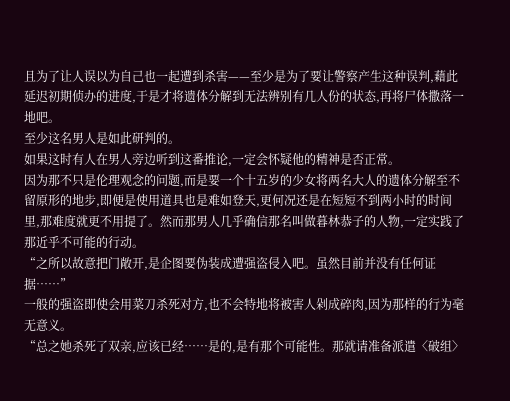且为了让人误以为自己也一起遭到杀害——至少是为了要让警察产生这种误判,藉此延迟初期侦办的进度,于是才将遗体分解到无法辨别有几人份的状态,再将尸体撒落一地吧。
至少这名男人是如此研判的。
如果这时有人在男人旁边听到这番推论,一定会怀疑他的精神是否正常。
因为那不只是伦理观念的问题,而是要一个十五岁的少女将两名大人的遗体分解至不留原形的地步,即便是使用道具也是难如登天,更何况还是在短短不到两小时的时间里,那难度就更不用提了。然而那男人几乎确信那名叫做暮林恭子的人物,一定实践了那近乎不可能的行动。
“之所以故意把门敞开,是企图要伪装成遭强盗侵入吧。虽然目前并没有任何证据……”
一般的强盗即使会用菜刀杀死对方,也不会特地将被害人剁成碎肉,因为那样的行为毫无意义。
“总之她杀死了双亲,应该已经……是的,是有那个可能性。那就请准备派遣〈破组〉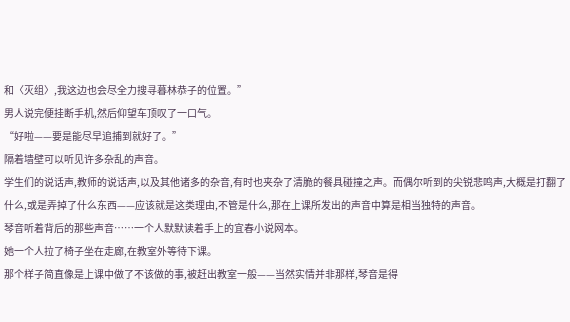和〈灭组〉,我这边也会尽全力搜寻暮林恭子的位置。”
男人说完便挂断手机,然后仰望车顶叹了一口气。
“好啦——要是能尽早追捕到就好了。”
隔着墙壁可以听见许多杂乱的声音。
学生们的说话声,教师的说话声,以及其他诸多的杂音,有时也夹杂了清脆的餐具碰撞之声。而偶尔听到的尖锐悲鸣声,大概是打翻了什么,或是弄掉了什么东西——应该就是这类理由,不管是什么,那在上课所发出的声音中算是相当独特的声音。
琴音听着背后的那些声音……一个人默默读着手上的宜春小说网本。
她一个人拉了椅子坐在走廊,在教室外等待下课。
那个样子简直像是上课中做了不该做的事,被赶出教室一般——当然实情并非那样,琴音是得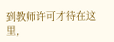到教师许可才待在这里,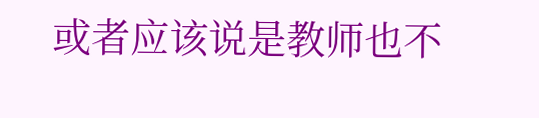或者应该说是教师也不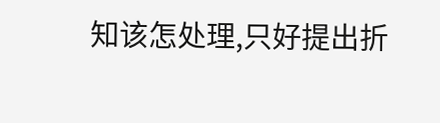知该怎处理,只好提出折